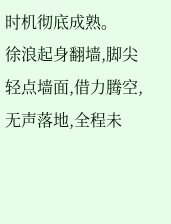时机彻底成熟。
徐浪起身翻墙,脚尖轻点墙面,借力腾空,无声落地,全程未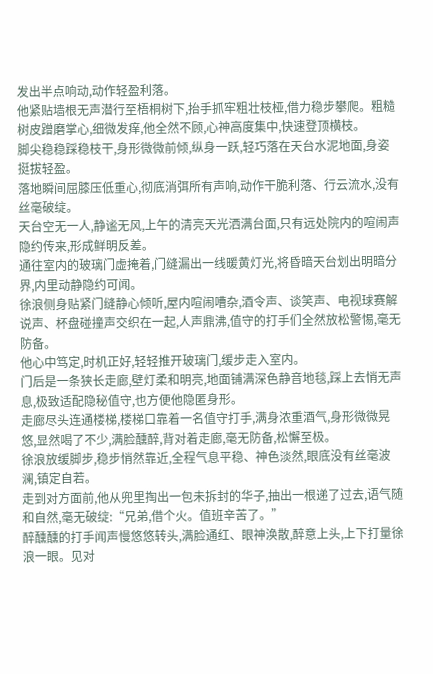发出半点响动,动作轻盈利落。
他紧贴墙根无声潜行至梧桐树下,抬手抓牢粗壮枝桠,借力稳步攀爬。粗糙树皮蹭磨掌心,细微发痒,他全然不顾,心神高度集中,快速登顶横枝。
脚尖稳稳踩稳枝干,身形微微前倾,纵身一跃,轻巧落在天台水泥地面,身姿挺拔轻盈。
落地瞬间屈膝压低重心,彻底消弭所有声响,动作干脆利落、行云流水,没有丝毫破绽。
天台空无一人,静谧无风,上午的清亮天光洒满台面,只有远处院内的喧闹声隐约传来,形成鲜明反差。
通往室内的玻璃门虚掩着,门缝漏出一线暖黄灯光,将昏暗天台划出明暗分界,内里动静隐约可闻。
徐浪侧身贴紧门缝静心倾听,屋内喧闹嘈杂,酒令声、谈笑声、电视球赛解说声、杯盘碰撞声交织在一起,人声鼎沸,值守的打手们全然放松警惕,毫无防备。
他心中笃定,时机正好,轻轻推开玻璃门,缓步走入室内。
门后是一条狭长走廊,壁灯柔和明亮,地面铺满深色静音地毯,踩上去悄无声息,极致适配隐秘值守,也方便他隐匿身形。
走廊尽头连通楼梯,楼梯口靠着一名值守打手,满身浓重酒气,身形微微晃悠,显然喝了不少,满脸醺醉,背对着走廊,毫无防备,松懈至极。
徐浪放缓脚步,稳步悄然靠近,全程气息平稳、神色淡然,眼底没有丝毫波澜,镇定自若。
走到对方面前,他从兜里掏出一包未拆封的华子,抽出一根递了过去,语气随和自然,毫无破绽:“兄弟,借个火。值班辛苦了。”
醉醺醺的打手闻声慢悠悠转头,满脸通红、眼神涣散,醉意上头,上下打量徐浪一眼。见对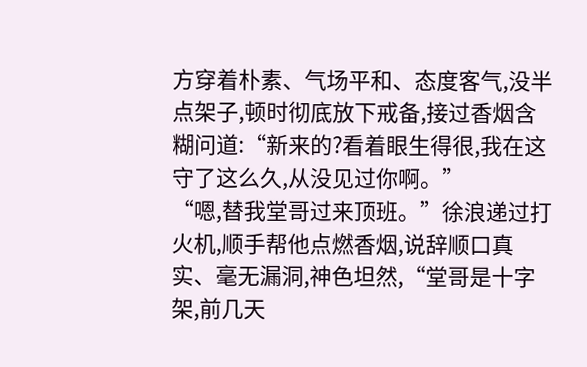方穿着朴素、气场平和、态度客气,没半点架子,顿时彻底放下戒备,接过香烟含糊问道:“新来的?看着眼生得很,我在这守了这么久,从没见过你啊。”
“嗯,替我堂哥过来顶班。”徐浪递过打火机,顺手帮他点燃香烟,说辞顺口真实、毫无漏洞,神色坦然,“堂哥是十字架,前几天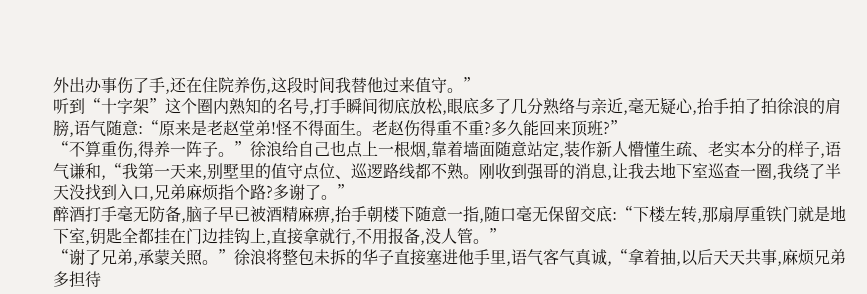外出办事伤了手,还在住院养伤,这段时间我替他过来值守。”
听到“十字架”这个圈内熟知的名号,打手瞬间彻底放松,眼底多了几分熟络与亲近,毫无疑心,抬手拍了拍徐浪的肩膀,语气随意:“原来是老赵堂弟!怪不得面生。老赵伤得重不重?多久能回来顶班?”
“不算重伤,得养一阵子。”徐浪给自己也点上一根烟,靠着墙面随意站定,装作新人懵懂生疏、老实本分的样子,语气谦和,“我第一天来,别墅里的值守点位、巡逻路线都不熟。刚收到强哥的消息,让我去地下室巡查一圈,我绕了半天没找到入口,兄弟麻烦指个路?多谢了。”
醉酒打手毫无防备,脑子早已被酒精麻痹,抬手朝楼下随意一指,随口毫无保留交底:“下楼左转,那扇厚重铁门就是地下室,钥匙全都挂在门边挂钩上,直接拿就行,不用报备,没人管。”
“谢了兄弟,承蒙关照。”徐浪将整包未拆的华子直接塞进他手里,语气客气真诚,“拿着抽,以后天天共事,麻烦兄弟多担待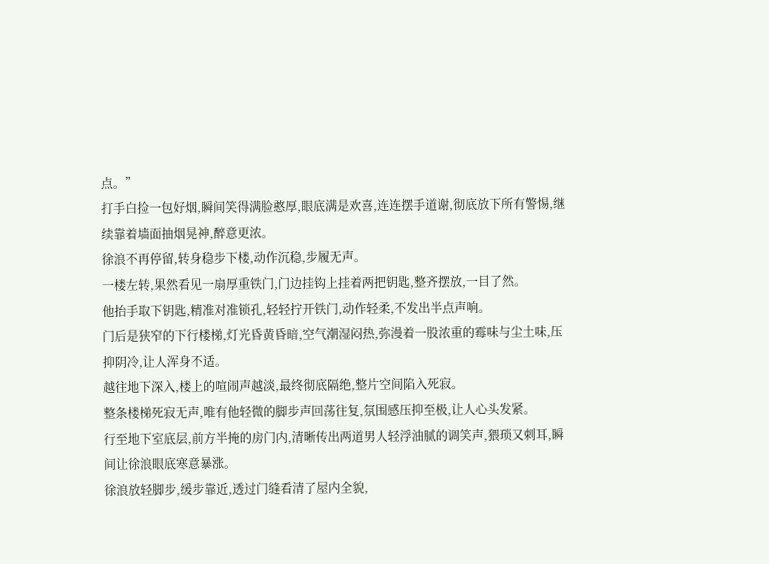点。”
打手白捡一包好烟,瞬间笑得满脸憨厚,眼底满是欢喜,连连摆手道谢,彻底放下所有警惕,继续靠着墙面抽烟晃神,醉意更浓。
徐浪不再停留,转身稳步下楼,动作沉稳,步履无声。
一楼左转,果然看见一扇厚重铁门,门边挂钩上挂着两把钥匙,整齐摆放,一目了然。
他抬手取下钥匙,精准对准锁孔,轻轻拧开铁门,动作轻柔,不发出半点声响。
门后是狭窄的下行楼梯,灯光昏黄昏暗,空气潮湿闷热,弥漫着一股浓重的霉味与尘土味,压抑阴冷,让人浑身不适。
越往地下深入,楼上的喧闹声越淡,最终彻底隔绝,整片空间陷入死寂。
整条楼梯死寂无声,唯有他轻微的脚步声回荡往复,氛围感压抑至极,让人心头发紧。
行至地下室底层,前方半掩的房门内,清晰传出两道男人轻浮油腻的调笑声,猥琐又刺耳,瞬间让徐浪眼底寒意暴涨。
徐浪放轻脚步,缓步靠近,透过门缝看清了屋内全貌,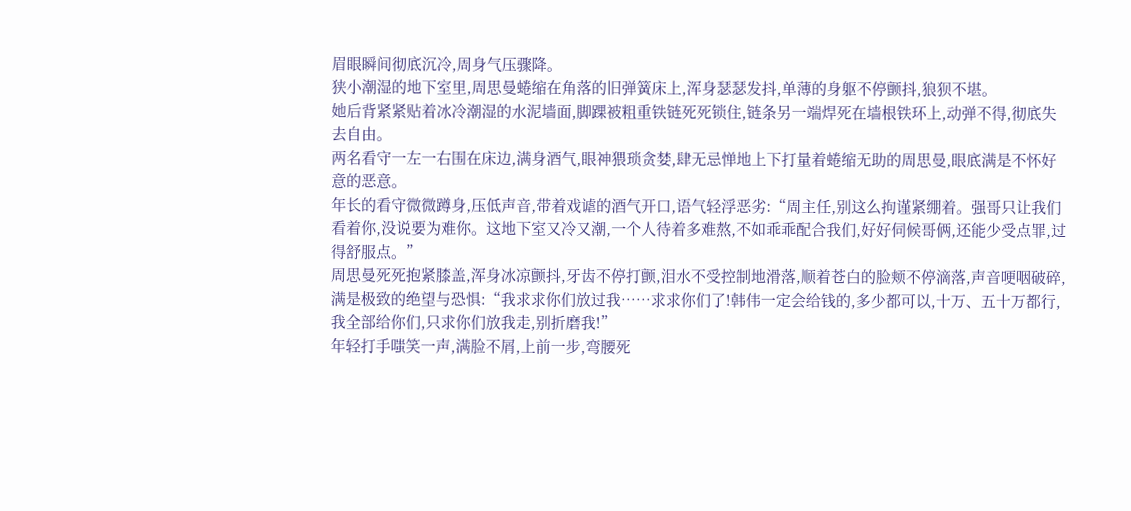眉眼瞬间彻底沉冷,周身气压骤降。
狭小潮湿的地下室里,周思曼蜷缩在角落的旧弹簧床上,浑身瑟瑟发抖,单薄的身躯不停颤抖,狼狈不堪。
她后背紧紧贴着冰冷潮湿的水泥墙面,脚踝被粗重铁链死死锁住,链条另一端焊死在墙根铁环上,动弹不得,彻底失去自由。
两名看守一左一右围在床边,满身酒气,眼神猥琐贪婪,肆无忌惮地上下打量着蜷缩无助的周思曼,眼底满是不怀好意的恶意。
年长的看守微微蹲身,压低声音,带着戏谑的酒气开口,语气轻浮恶劣:“周主任,别这么拘谨紧绷着。强哥只让我们看着你,没说要为难你。这地下室又冷又潮,一个人待着多难熬,不如乖乖配合我们,好好伺候哥俩,还能少受点罪,过得舒服点。”
周思曼死死抱紧膝盖,浑身冰凉颤抖,牙齿不停打颤,泪水不受控制地滑落,顺着苍白的脸颊不停滴落,声音哽咽破碎,满是极致的绝望与恐惧:“我求求你们放过我……求求你们了!韩伟一定会给钱的,多少都可以,十万、五十万都行,我全部给你们,只求你们放我走,别折磨我!”
年轻打手嗤笑一声,满脸不屑,上前一步,弯腰死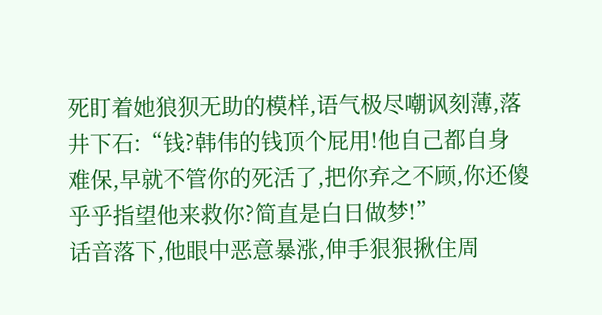死盯着她狼狈无助的模样,语气极尽嘲讽刻薄,落井下石:“钱?韩伟的钱顶个屁用!他自己都自身难保,早就不管你的死活了,把你弃之不顾,你还傻乎乎指望他来救你?简直是白日做梦!”
话音落下,他眼中恶意暴涨,伸手狠狠揪住周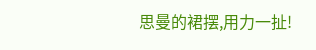思曼的裙摆,用力一扯!